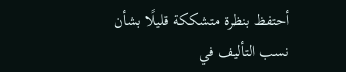أحتفظ بنظرة متشككة قليلًا بشأن نسب التأليف في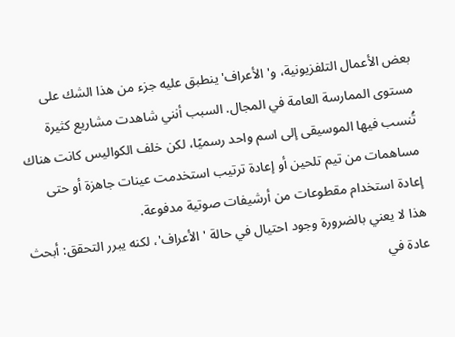بعض الأعمال التلفزيونية، و'الأعراف' ينطبق عليه جزء من هذا الشك على مستوى الممارسة العامة في المجال. السبب أنني شاهدت مشاريع كثيرة تُنسب فيها الموسيقى إلى اسم واحد رسميًا، لكن خلف الكواليس كانت هناك مساهمات من تيم تلحين أو إعادة ترتيب استخدمت عينات جاهزة أو حتى إعادة استخدام مقطوعات من أرشيفات صوتية مدفوعة.
هذا لا يعني بالضرورة وجود احتيال في حالة 'الأعراف'، لكنه يبرر التحقق: أبحث عادة في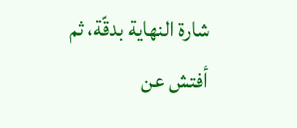شارة النهاية بدقّة، ثم أفتش عن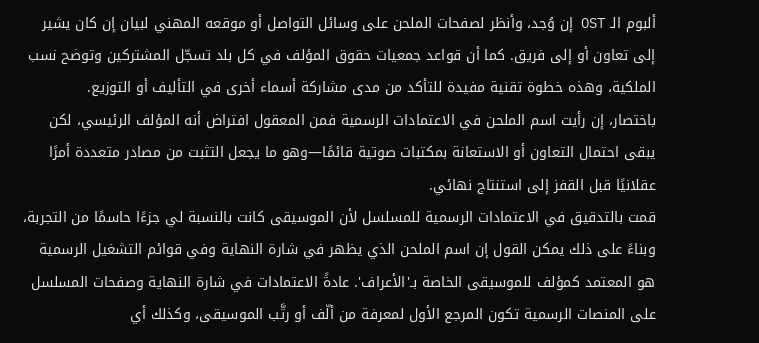ألبوم الـ OST إن وُجد، وأنظر لصفحات الملحن على وسائل التواصل أو موقعه المهني لبيان إن كان يشير إلى تعاون أو إلى فريق. كما أن قواعد جمعيات حقوق المؤلف في كل بلد تسجّل المشتركين وتوضح نسب الملكية، وهذه خطوة تقنية مفيدة للتأكد من مدى مشاركة أسماء أخرى في التأليف أو التوزيع.
باختصار، إن رأيت اسم الملحن في الاعتمادات الرسمية فمن المعقول افتراض أنه المؤلف الرئيسي، لكن يبقى احتمال التعاون أو الاستعانة بمكتبات صوتية قائمًا—وهو ما يجعل التثبت من مصادر متعددة أمرًا عقلانيًا قبل القفز إلى استنتاج نهائي.
قمت بالتدقيق في الاعتمادات الرسمية للمسلسل لأن الموسيقى كانت بالنسبة لي جزءًا حاسمًا من التجربة، وبناءً على ذلك يمكن القول إن اسم الملحن الذي يظهر في شارة النهاية وفي قوائم التشغيل الرسمية هو المعتمد كمؤلف للموسيقى الخاصة بـ'الأعراف'. عادةً الاعتمادات في شارة النهاية وصفحات المسلسل على المنصات الرسمية تكون المرجع الأول لمعرفة من ألّف أو رتَّب الموسيقى، وكذلك أي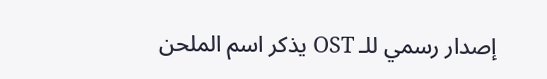إصدار رسمي للـ OST يذكر اسم الملحن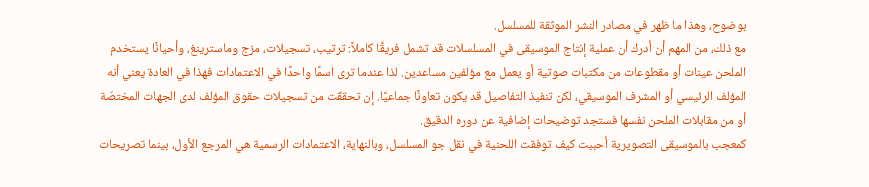بوضوح، وهذا ما ظهر في مصادر النشر الموثقة للمسلسل.
مع ذلك، من المهم أن أدرك أن عملية إنتاج الموسيقى في المسلسلات قد تشمل فريقًا كاملاً: ترتيب، تسجيلات، مزج وماسترينغ، وأحيانًا يستخدم الملحن عينات أو مقطوعات من مكتبات صوتية أو يعمل مع مؤلفين مساعدين. لذا عندما ترى اسمًا واحدًا في الاعتمادات فهذا في العادة يعني أنه المؤلف الرئيسي أو المشرف الموسيقي، لكن تنفيذ التفاصيل قد يكون تعاونًا جماعيًا. إن تحققّت من تسجيلات حقوق المؤلف لدى الجهات المختصّة أو من مقابلات الملحن نفسها فستجد توضيحات إضافية عن دوره الدقيق.
كمعجب بالموسيقى التصويرية أحببت كيف توفقت اللحنية في نقل جو المسلسل، وبالنهاية، الاعتمادات الرسمية هي المرجع الأول، بينما تصريحات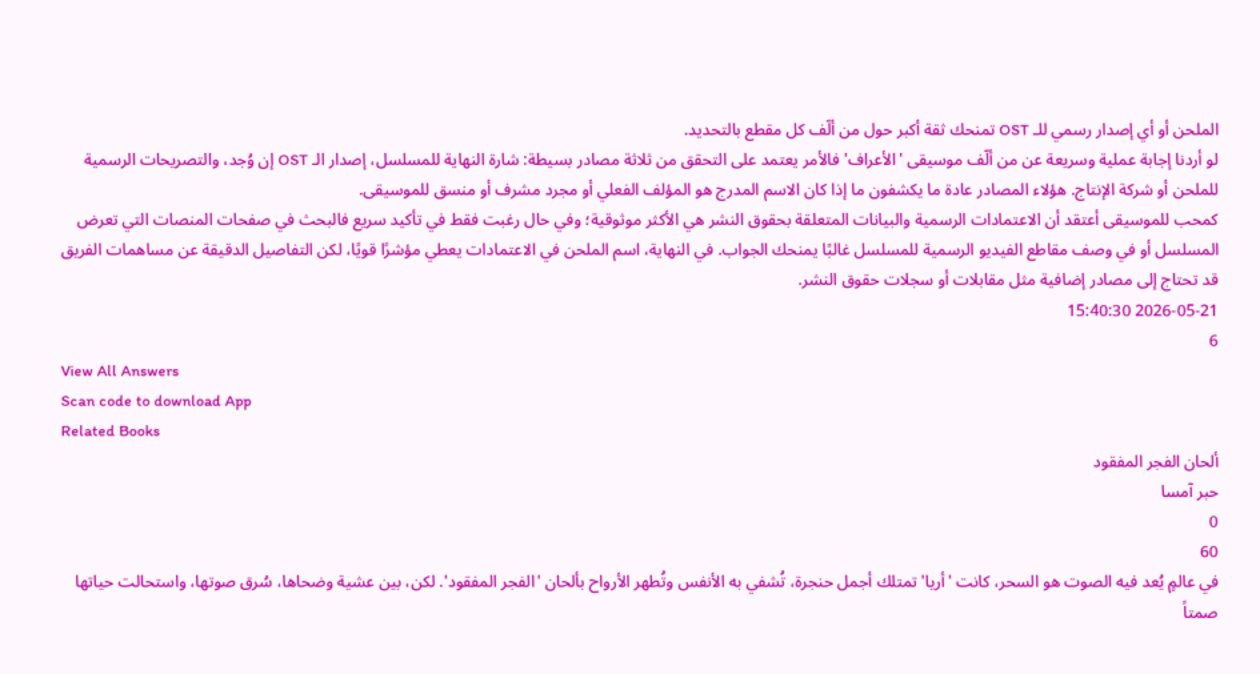الملحن أو أي إصدار رسمي للـ OST تمنحك ثقة أكبر حول من ألّف كل مقطع بالتحديد.
لو أردنا إجابة عملية وسريعة عن من ألّف موسيقى 'الأعراف' فالأمر يعتمد على التحقق من ثلاثة مصادر بسيطة: شارة النهاية للمسلسل، إصدار الـ OST إن وُجد، والتصريحات الرسمية للملحن أو شركة الإنتاج. هؤلاء المصادر عادة ما يكشفون ما إذا كان الاسم المدرج هو المؤلف الفعلي أو مجرد مشرف أو منسق للموسيقى.
كمحب للموسيقى أعتقد أن الاعتمادات الرسمية والبيانات المتعلقة بحقوق النشر هي الأكثر موثوقية؛ وفي حال رغبت فقط في تأكيد سريع فالبحث في صفحات المنصات التي تعرض المسلسل أو في وصف مقاطع الفيديو الرسمية للمسلسل غالبًا يمنحك الجواب. في النهاية، اسم الملحن في الاعتمادات يعطي مؤشرًا قويًا، لكن التفاصيل الدقيقة عن مساهمات الفريق قد تحتاج إلى مصادر إضافية مثل مقابلات أو سجلات حقوق النشر.
2026-05-21 15:40:30
6
View All Answers
Scan code to download App
Related Books
ألحان الفجر المفقود
حبر آمسا
0
60
في عالمٍ يُعد فيه الصوت هو السحر، كانت 'أريا' تمتلك أجمل حنجرة، تُشفي به الأنفس وتُطهر الأرواح بألحان 'الفجر المفقود'. لكن، بين عشية وضحاها، سُرق صوتها، واستحالت حياتها صمتاً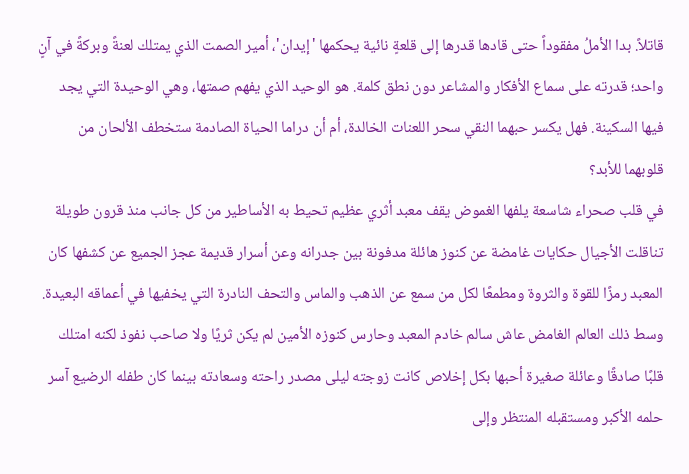قاتلاً. بدا الأملُ مفقوداً حتى قادها قدرها إلى قلعةٍ نائية يحكمها 'إيدان'، أمير الصمت الذي يمتلك لعنةً وبركةً في آنٍ واحد؛ قدرته على سماع الأفكار والمشاعر دون نطق كلمة. هو الوحيد الذي يفهم صمتها، وهي الوحيدة التي يجد فيها السكينة. فهل يكسر حبهما النقي سحر اللعنات الخالدة، أم أن دراما الحياة الصادمة ستخطف الألحان من قلوبهما للأبد؟
في قلب صحراء شاسعة يلفها الغموض يقف معبد أثري عظيم تحيط به الأساطير من كل جانب منذ قرون طويلة تناقلت الأجيال حكايات غامضة عن كنوز هائلة مدفونة بين جدرانه وعن أسرار قديمة عجز الجميع عن كشفها كان المعبد رمزًا للقوة والثروة ومطمعًا لكل من سمع عن الذهب والماس والتحف النادرة التي يخفيها في أعماقه البعيدة.
وسط ذلك العالم الغامض عاش سالم خادم المعبد وحارس كنوزه الأمين لم يكن ثريًا ولا صاحب نفوذ لكنه امتلك قلبًا صادقًا وعائلة صغيرة أحبها بكل إخلاص كانت زوجته ليلى مصدر راحته وسعادته بينما كان طفله الرضيع آسر حلمه الأكبر ومستقبله المنتظر وإلى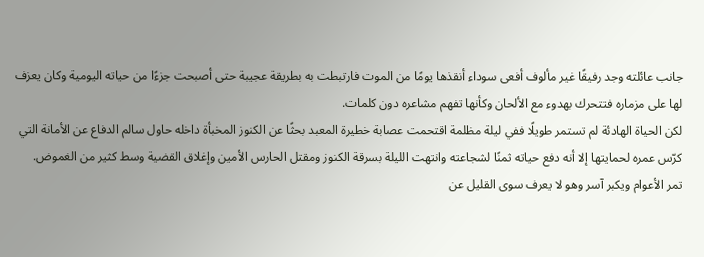جانب عائلته وجد رفيقًا غير مألوف أفعى سوداء أنقذها يومًا من الموت فارتبطت به بطريقة عجيبة حتى أصبحت جزءًا من حياته اليومية وكان يعزف لها على مزماره فتتحرك بهدوء مع الألحان وكأنها تفهم مشاعره دون كلمات.
لكن الحياة الهادئة لم تستمر طويلًا ففي ليلة مظلمة اقتحمت عصابة خطيرة المعبد بحثًا عن الكنوز المخبأة داخله حاول سالم الدفاع عن الأمانة التي كرّس عمره لحمايتها إلا أنه دفع حياته ثمنًا لشجاعته وانتهت الليلة بسرقة الكنوز ومقتل الحارس الأمين وإغلاق القضية وسط كثير من الغموض.
تمر الأعوام ويكبر آسر وهو لا يعرف سوى القليل عن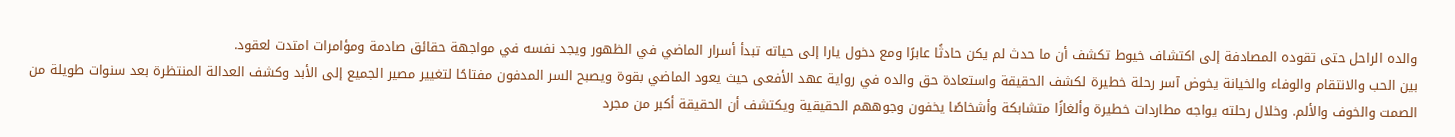والده الراحل حتى تقوده المصادفة إلى اكتشاف خيوط تكشف أن ما حدث لم يكن حادثًا عابرًا ومع دخول يارا إلى حياته تبدأ أسرار الماضي في الظهور ويجد نفسه في مواجهة حقائق صادمة ومؤامرات امتدت لعقود.
بين الحب والانتقام والوفاء والخيانة يخوض آسر رحلة خطيرة لكشف الحقيقة واستعادة حق والده في رواية عهد الأفعى حيث يعود الماضي بقوة ويصبح السر المدفون مفتاحًا لتغيير مصير الجميع إلى الأبد وكشف العدالة المنتظرة بعد سنوات طويلة من الصمت والخوف والألم. وخلال رحلته يواجه مطاردات خطيرة وألغازًا متشابكة وأشخاصًا يخفون وجوههم الحقيقية ويكتشف أن الحقيقة أكبر من مجرد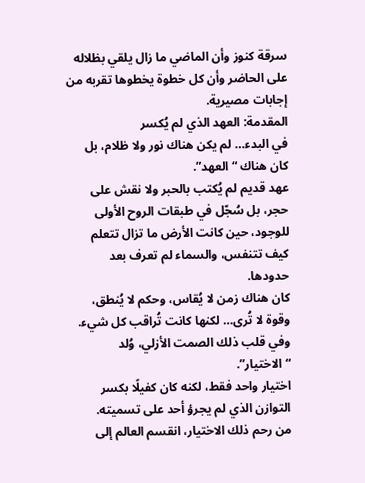سرقة كنوز وأن الماضي ما زال يلقي بظلاله على الحاضر وأن كل خطوة يخطوها تقربه من إجابات مصيرية.
المقدمة: العهد الذي لم يُكسر
في البدء… لم يكن هناك نور ولا ظلام، بل كان هناك “العهد”.
عهد قديم لم يُكتب بالحبر ولا نقش على حجر، بل سُجّل في طبقات الروح الأولى للوجود، حين كانت الأرض ما تزال تتعلم كيف تتنفس، والسماء لم تعرف بعد حدودها.
كان هناك زمن لا يُقاس، وحكم لا يُنطق، وقوة لا تُرى… لكنها كانت تُراقب كل شيء.
وفي قلب ذلك الصمت الأزلي، وُلد “الاختيار”.
اختيار واحد فقط، لكنه كان كفيلًا بكسر التوازن الذي لم يجرؤ أحد على تسميته.
من رحم ذلك الاختيار، انقسم العالم إلى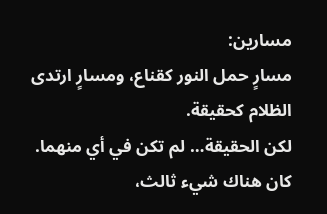مسارين:
مسارٍ حمل النور كقناع، ومسارٍ ارتدى الظلام كحقيقة.
لكن الحقيقة… لم تكن في أي منهما.
كان هناك شيء ثالث،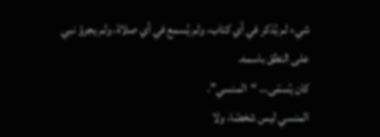شيء لم يُذكر في أي كتاب، ولم يُسمع في أي صلاة، ولم يجرؤ نبي على النطق باسمه.
كان يُسمّى… “المنسي”.
المنسي ليس شخصًا، ولا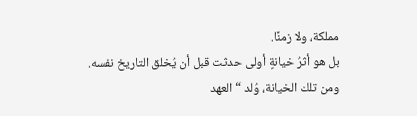مملكة، ولا زمنًا.
بل هو أثرُ خيانةٍ أولى حدثت قبل أن يُخلق التاريخ نفسه.
ومن تلك الخيانة، وُلد “العهد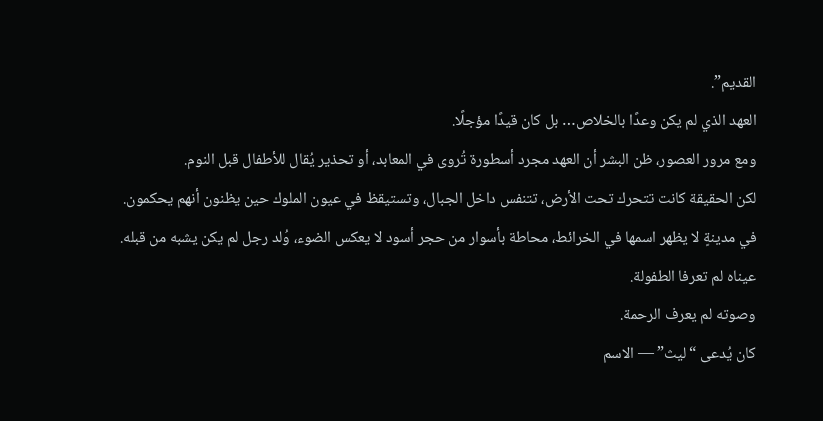القديم”.
العهد الذي لم يكن وعدًا بالخلاص… بل كان قيدًا مؤجلًا.
ومع مرور العصور، ظن البشر أن العهد مجرد أسطورة تُروى في المعابد، أو تحذير يُقال للأطفال قبل النوم.
لكن الحقيقة كانت تتحرك تحت الأرض، تتنفس داخل الجبال، وتستيقظ في عيون الملوك حين يظنون أنهم يحكمون.
في مدينةٍ لا يظهر اسمها في الخرائط، محاطة بأسوار من حجر أسود لا يعكس الضوء، وُلد رجل لم يكن يشبه من قبله.
عيناه لم تعرفا الطفولة.
وصوته لم يعرف الرحمة.
كان يُدعى “ليث” — الاسم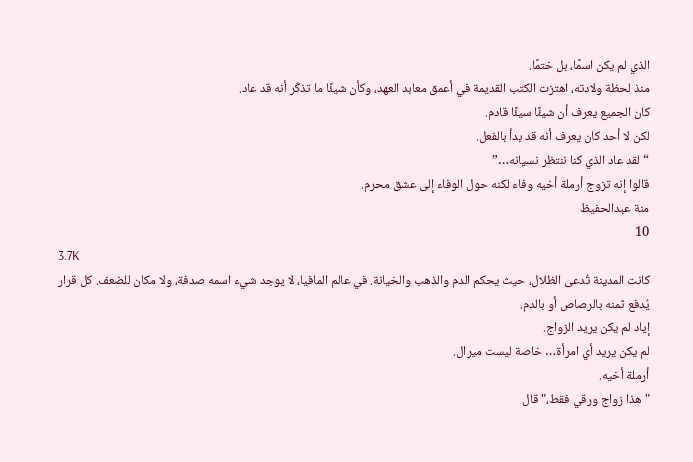الذي لم يكن اسمًا، بل ختمًا.
منذ لحظة ولادته، اهتزت الكتب القديمة في أعمق معابد العهد، وكأن شيئًا ما تذكّر أنه قد عاد.
كان الجميع يعرف أن شيئًا سيئًا قادم.
لكن لا أحد كان يعرف أنه قد بدأ بالفعل.
“لقد عاد الذي كنا ننتظر نسيانه…”
قالوا إنه تزوج أرملة أخيه وفاء لكنه حول الوفاء إلى عشق محرم.
منة عبدالحفيظ
10
3.7K
كانت المدينة تُدعى الظلال، حيث يحكم الدم والذهب والخيانة. في عالم المافيا، لا يوجد شيء اسمه صدفة، ولا مكان للضعف. كل قرار يُدفع ثمنه بالرصاص أو بالدم.
إياد لم يكن يريد الزواج.
لم يكن يريد أي امرأة… خاصة ليست ميرال.
أرملة أخيه.
"هذا زواج ورقي فقط،" قال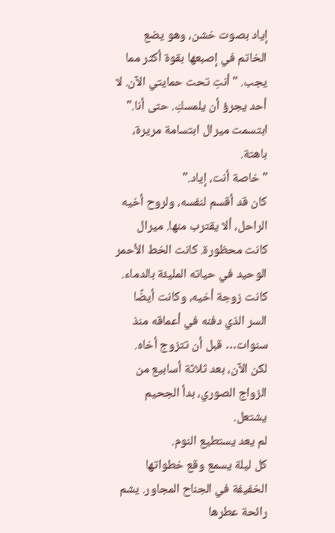إياد بصوت خشن، وهو يضع الخاتم في إصبعها بقوة أكثر مما يجب. "أنتِ تحت حمايتي الآن. لا أحد يجرؤ أن يلمسكِ. حتى أنا."
ابتسمت ميرال ابتسامة مريرة، باهتة.
"خاصة أنت، إياد."
كان قد أقسم لنفسه، ولروح أخيه الراحل، ألا يقترب منها. ميرال كانت محظورة. كانت الخط الأحمر الوحيد في حياته المليئة بالدماء. كانت زوجة أخيه، وكانت أيضًا السر الذي دفنه في أعماقه منذ سنوات… قبل أن تتزوج أخاه.
لكن الآن، بعد ثلاثة أسابيع من الزواج الصوري، بدأ الجحيم يشتعل.
لم يعد يستطيع النوم.
كل ليلة يسمع وقع خطواتها الخفيفة في الجناح المجاور. يشم رائحة عطرها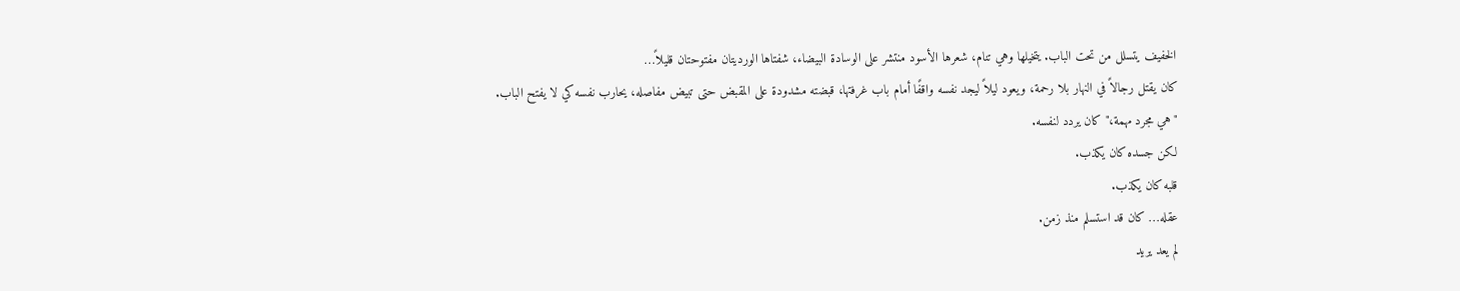الخفيف يتسلل من تحت الباب. يتخيلها وهي تنام، شعرها الأسود منتشر على الوسادة البيضاء، شفتاها الورديتان مفتوحتان قليلاً…
كان يقتل رجالاً في النهار بلا رحمة، ويعود ليلاً ليجد نفسه واقفًا أمام باب غرفتها، قبضته مشدودة على المقبض حتى تبيض مفاصله، يحارب نفسه كي لا يفتح الباب.
"هي مجرد مهمة،" كان يردد لنفسه.
لكن جسده كان يكذب.
قلبه كان يكذب.
عقله… كان قد استسلم منذ زمن.
لم يعد يريد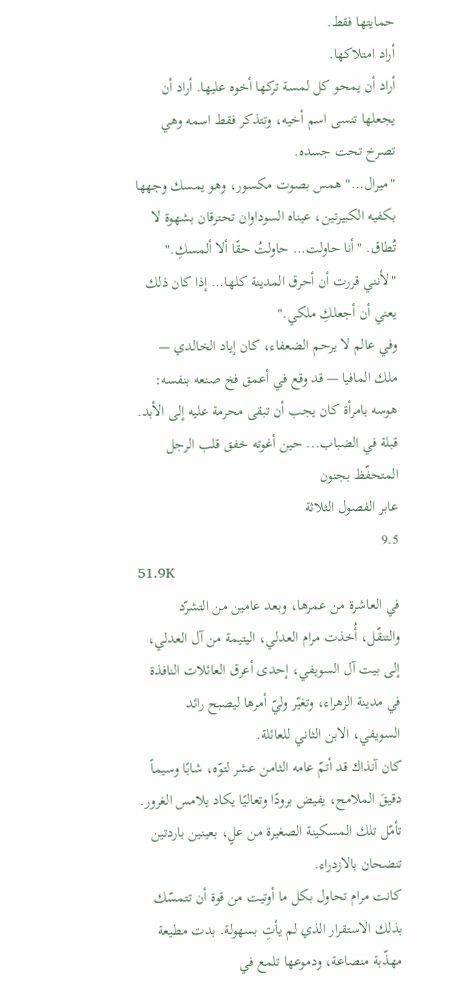حمايتها فقط.
أراد امتلاكها.
أراد أن يمحو كل لمسة تركها أخوه عليها. أراد أن يجعلها تنسى اسم أخيه، وتتذكر فقط اسمه وهي تصرخ تحت جسده.
"ميرال…" همس بصوت مكسور، وهو يمسك وجهها بكفيه الكبيرتين، عيناه السوداوان تحترقان بشهوة لا تُطاق. "أنا حاولت… حاولتُ حقًا ألا ألمسكِ."
"لأنني قررت أن أحرق المدينة كلها… إذا كان ذلك يعني أن أجعلكِ ملكي."
وفي عالم لا يرحم الضعفاء، كان إياد الخالدي — ملك المافيا — قد وقع في أعمق فخ صنعه بنفسه:
هوسه بامرأة كان يجب أن تبقى محرمة عليه إلى الأبد.
قبلة في الضباب... حين أغوته خفق قلب الرجل المتحفّظ بجنون
عابر الفصول الثلاثة
9.5
51.9K
في العاشرة من عمرها، وبعد عامين من التشرّد والتنقّل، أُخذت مرام العدلي، اليتيمة من آل العدلي، إلى بيت آل السويفي، إحدى أعرق العائلات النافذة في مدينة الزهراء، وتغيّر وليّ أمرها ليصبح رائد السويفي، الابن الثاني للعائلة.
كان آنذاك قد أتمّ عامه الثامن عشر لتوّه، شابًا وسيماً دقيقَ الملامح، يفيض برودًا وتعاليًا يكاد يلامس الغرور.
تأمّل تلك المسكينة الصغيرة من علٍ، بعينين باردتين تنضحان بالازدراء.
كانت مرام تحاول بكل ما أوتيت من قوة أن تتمسّك بذلك الاستقرار الذي لم يأتِ بسهولة. بدت مطيعة مهذّبة منصاعة، ودموعها تلمع في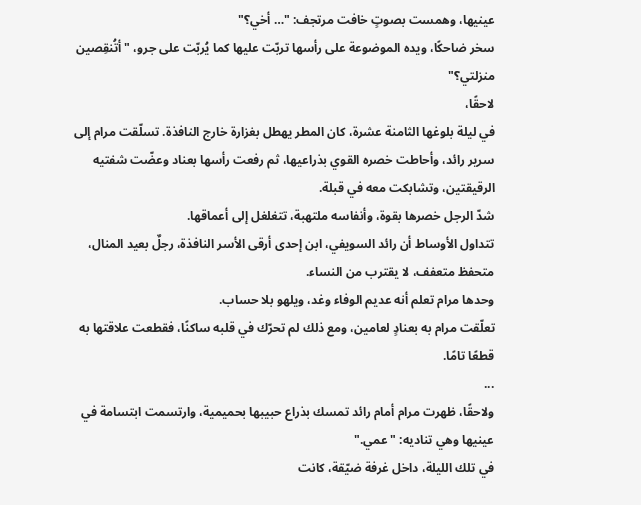عينيها، وهمست بصوتٍ خافت مرتجف: "… أخي؟"
سخر ضاحكًا، ويده الموضوعة على رأسها تربّت عليها كما يُربّت على جرو، "أتُنقِصين منزلتي؟"
لاحقًا،
في ليلة بلوغها الثامنة عشرة، كان المطر يهطل بغزارة خارج النافذة. تسلّقت مرام إلى سرير رائد، وأحاطت خصره القوي بذراعيها، ثم رفعت رأسها بعناد وعضّت شفتيه الرقيقتين، وتشابكت معه في قبلة.
شدّ الرجل خصرها بقوة، وأنفاسه ملتهبة، تتغلغل إلى أعماقها.
تتداول الأوساط أن رائد السويفي، ابن إحدى أرقى الأسر النافذة، رجلٌ بعيد المنال، متحفظ متعفف، لا يقترب من النساء.
وحدها مرام تعلم أنه عديم الوفاء وغد، ويلهو بلا حساب.
تعلّقت مرام به بعنادٍ لعامين، ومع ذلك لم تحرّك في قلبه ساكنًا، فقطعت علاقتها به قطعًا تامًا.
...
ولاحقًا، ظهرت مرام أمام رائد تمسك بذراع حبيبها بحميمية، وارتسمت ابتسامة في عينيها وهي تناديه: "عمي."
في تلك الليلة، داخل غرفة ضيّقة، كانت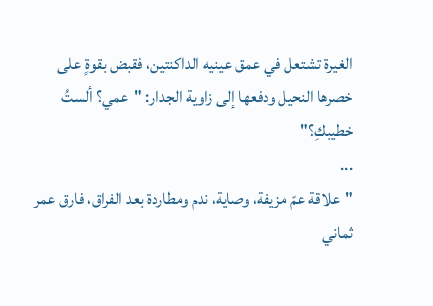الغيرة تشتعل في عمق عينيه الداكنتين، فقبض بقوةٍ على خصرها النحيل ودفعها إلى زاوية الجدار: "عمي؟ ألستُ خطيبكِ؟"
...
"علاقة عمّ مزيفة، وصاية، ندم ومطاردة بعد الفراق، فارق عمر ثماني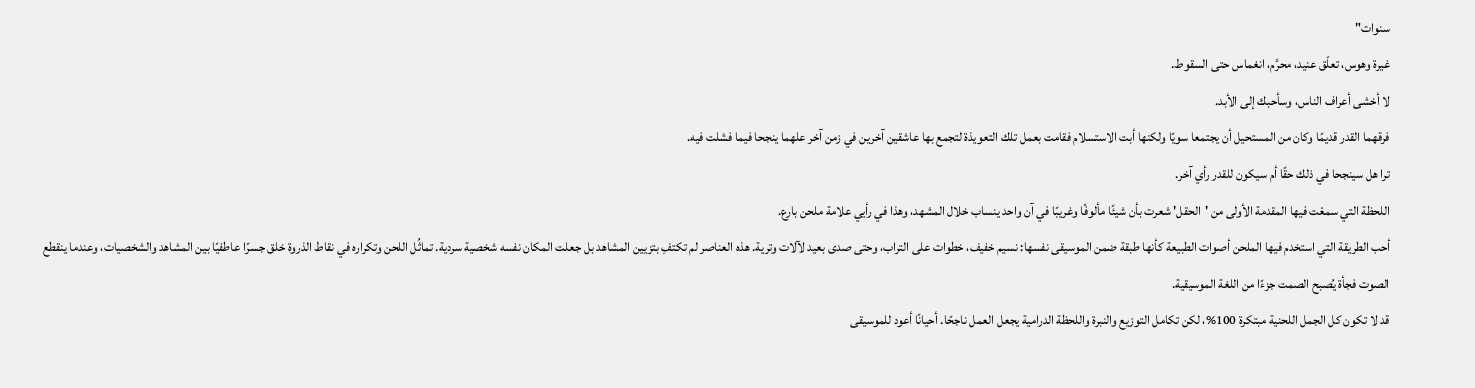سنوات"
غيرة وهوس، تعلّق عنيد، محرَّم، انغماس حتى السقوط.
لا أخشى أعراف الناس، وسأحبك إلى الأبد.
فرقهما القدر قديمًا وكان من المستحيل أن يجتمعا سويًا ولكنها أبت الاستسلام فقامت بعمل تلك التعويذة لتجمع بها عاشقين آخرين في زمن آخر علهما ينجحا فيما فشلت فيه.
ترا هل سينجحا في ذلك حقًا أم سيكون للقدر رأي آخر.
اللحظة التي سمعْت فيها المقدمة الأولى من 'الحقل' شعرت بأن شيئًا مألوفًا وغريبًا في آن واحد ينساب خلال المشهد، وهذا في رأيي علامة ملحن بارع.
أحب الطريقة التي استخدم فيها الملحن أصوات الطبيعة كأنها طبقة ضمن الموسيقى نفسها: نسيم خفيف، خطوات على التراب، وحتى صدى بعيد لآلات وترية. هذه العناصر لم تكتفِ بتزيين المشاهد بل جعلت المكان نفسه شخصية سردية. تماثُل اللحن وتكراره في نقاط الذروة خلق جسرًا عاطفيًا بين المشاهد والشخصيات، وعندما ينقطع الصوت فجأة يُصبح الصمت جزءًا من اللغة الموسيقية.
قد لا تكون كل الجمل اللحنية مبتكرة 100%، لكن تكامل التوزيع والنبرة واللحظة الدرامية يجعل العمل ناجحًا. أحيانًا أعود للموسيقى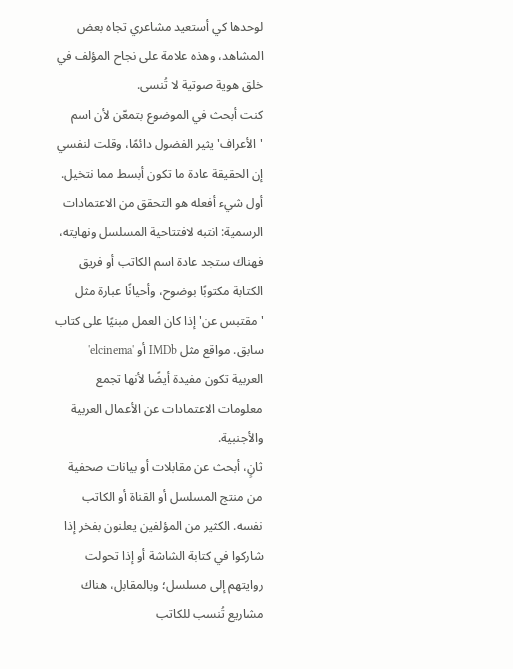لوحدها كي أستعيد مشاعري تجاه بعض المشاهد، وهذه علامة على نجاح المؤلف في خلق هوية صوتية لا تُنسى.
كنت أبحث في الموضوع بتمعّن لأن اسم 'الأعراف' يثير الفضول دائمًا، وقلت لنفسي إن الحقيقة عادة ما تكون أبسط مما نتخيل.
أول شيء أفعله هو التحقق من الاعتمادات الرسمية: انتبه لافتتاحية المسلسل ونهايته، فهناك ستجد عادة اسم الكاتب أو فريق الكتابة مكتوبًا بوضوح، وأحيانًا عبارة مثل 'مقتبس عن' إذا كان العمل مبنيًا على كتاب سابق. مواقع مثل IMDb أو 'elcinema' العربية تكون مفيدة أيضًا لأنها تجمع معلومات الاعتمادات عن الأعمال العربية والأجنبية.
ثانٍ، أبحث عن مقابلات أو بيانات صحفية من منتج المسلسل أو القناة أو الكاتب نفسه. الكثير من المؤلفين يعلنون بفخر إذا شاركوا في كتابة الشاشة أو إذا تحولت روايتهم إلى مسلسل؛ وبالمقابل، هناك مشاريع تُنسب للكاتب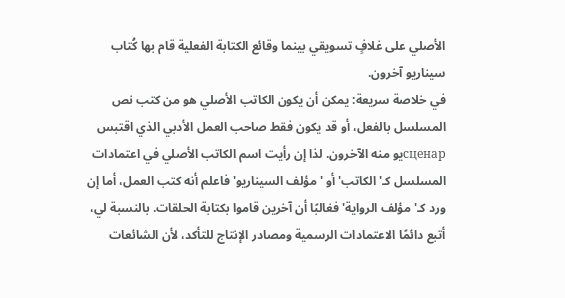الأصلي على غلافٍ تسويقي بينما وقائع الكتابة الفعلية قام بها كُتاب سيناريو آخرون.
في خلاصة سريعة: يمكن أن يكون الكاتب الأصلي هو من كتب نص المسلسل بالفعل، أو قد يكون فقط صاحب العمل الأدبي الذي اقتبس сценарيو منه الآخرون. لذا إن رأيت اسم الكاتب الأصلي في اعتمادات المسلسل كـ'الكاتب' أو 'مؤلف السيناريو' فاعلم أنه كتب العمل، أما إن ورد كـ'مؤلف الرواية' فغالبًا أن آخرين قاموا بكتابة الحلقات. بالنسبة لي، أتبع دائمًا الاعتمادات الرسمية ومصادر الإنتاج للتأكد، لأن الشائعات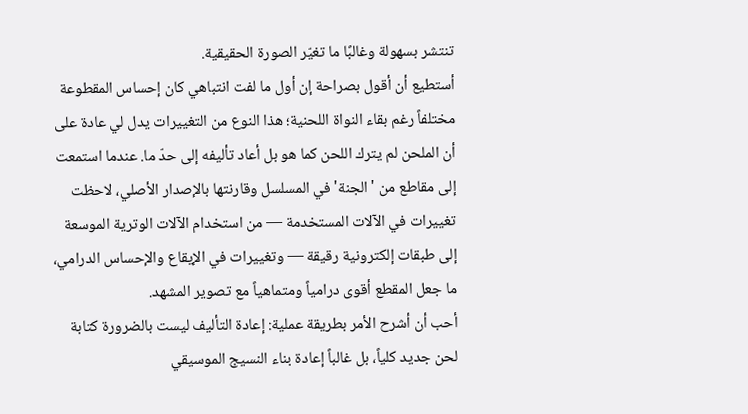تنتشر بسهولة وغالبًا ما تغيّر الصورة الحقيقية.
أستطيع أن أقول بصراحة إن أول ما لفت انتباهي كان إحساس المقطوعة مختلفاً رغم بقاء النواة اللحنية؛ هذا النوع من التغييرات يدل لي عادة على أن الملحن لم يترك اللحن كما هو بل أعاد تأليفه إلى حدّ ما. عندما استمعت إلى مقاطع من 'الجنة' في المسلسل وقارنتها بالإصدار الأصلي، لاحظت تغييرات في الآلات المستخدمة — من استخدام الآلات الوترية الموسعة إلى طبقات إلكترونية رقيقة — وتغييرات في الإيقاع والإحساس الدرامي، ما جعل المقطع أقوى درامياً ومتماهياً مع تصوير المشهد.
أحب أن أشرح الأمر بطريقة عملية: إعادة التأليف ليست بالضرورة كتابة لحن جديد كلياً، بل غالباً إعادة بناء النسيج الموسيقي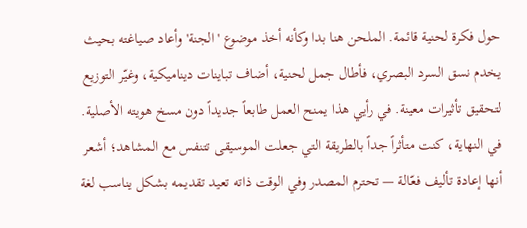حول فكرة لحنية قائمة. الملحن هنا بدا وكأنه أخذ موضوع 'الجنة' وأعاد صياغته بحيث يخدم نسق السرد البصري، فأطال جمل لحنية، أضاف تباينات ديناميكية، وغيّر التوزيع لتحقيق تأثيرات معينة. في رأيي هذا يمنح العمل طابعاً جديداً دون مسخ هويته الأصلية.
في النهاية، كنت متأثراً جداً بالطريقة التي جعلت الموسيقى تتنفس مع المشاهد؛ أشعر أنها إعادة تأليف فعّالة — تحترم المصدر وفي الوقت ذاته تعيد تقديمه بشكل يناسب لغة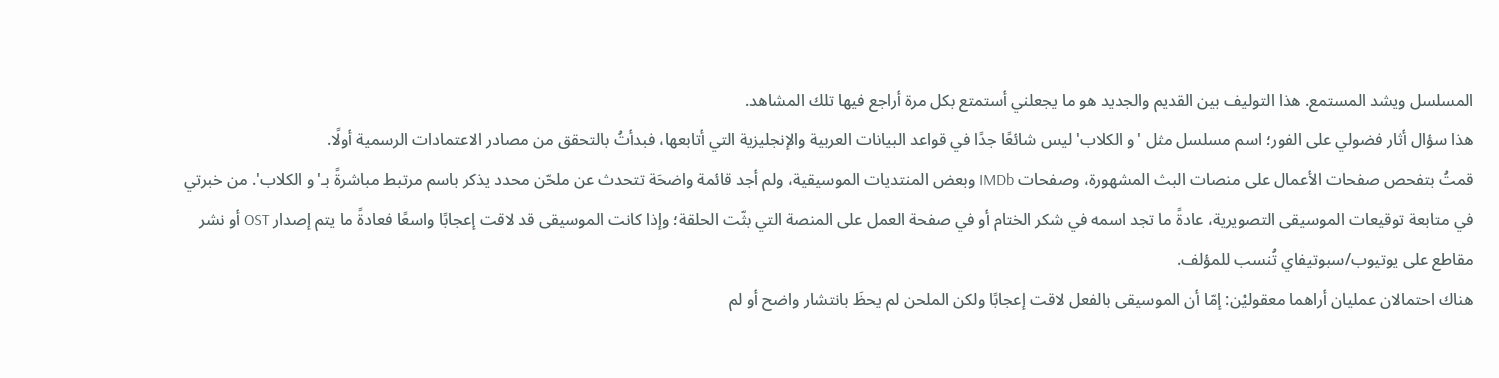المسلسل ويشد المستمع. هذا التوليف بين القديم والجديد هو ما يجعلني أستمتع بكل مرة أراجع فيها تلك المشاهد.
هذا سؤال أثار فضولي على الفور؛ اسم مسلسل مثل 'و الكلاب' ليس شائعًا جدًا في قواعد البيانات العربية والإنجليزية التي أتابعها، فبدأتُ بالتحقق من مصادر الاعتمادات الرسمية أولًا.
قمتُ بتفحص صفحات الأعمال على منصات البث المشهورة، وصفحات IMDb وبعض المنتديات الموسيقية، ولم أجد قائمة واضحَة تتحدث عن ملحّن محدد يذكر باسم مرتبط مباشرةً بـ'و الكلاب'. من خبرتي في متابعة توقيعات الموسيقى التصويرية، عادةً ما تجد اسمه في شكر الختام أو في صفحة العمل على المنصة التي بثّت الحلقة؛ وإذا كانت الموسيقى قد لاقت إعجابًا واسعًا فعادةً ما يتم إصدار OST أو نشر مقاطع على يوتيوب/سبوتيفاي تُنسب للمؤلف.
هناك احتمالان عمليان أراهما معقوليْن: إمّا أن الموسيقى بالفعل لاقت إعجابًا ولكن الملحن لم يحظَ بانتشار واضح أو لم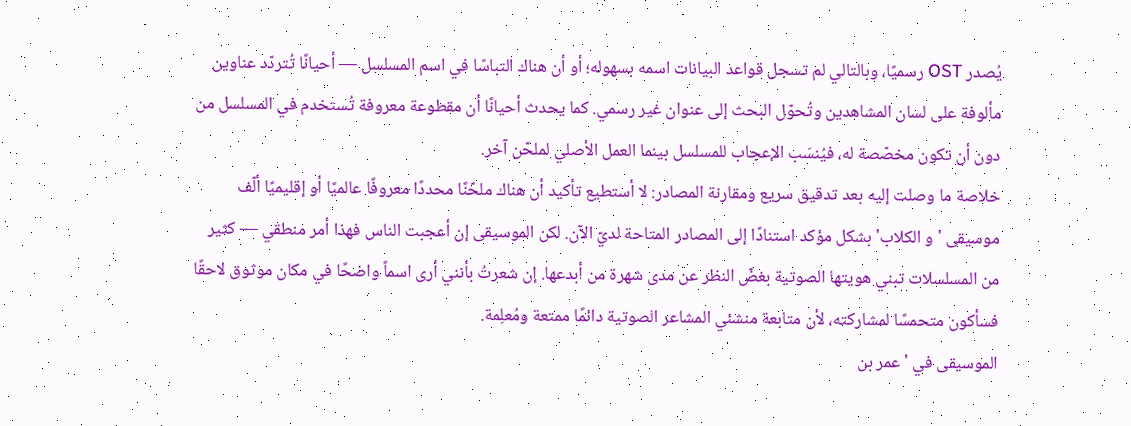يُصدر OST رسميًا، وبالتالي لم تسجل قواعد البيانات اسمه بسهوله؛ أو أن هناك التباسًا في اسم المسلسل — أحيانًا تُتردّد عناوين مألوفة على لسان المشاهدين وتُحوّل البحث إلى عنوان غير رسمي. كما يحدث أحيانًا أن مقطوعة معروفة تُستخدم في المسلسل من دون أن تكون مخصّصة له، فيُنسَب الإعجاب للمسلسل بينما العمل الأصلي لملحّن آخر.
خلاصة ما وصلت إليه بعد تدقيق سريع ومقارنة المصادر: لا أستطيع تأكيد أن هناك ملحّنًا محددًا معروفًا عالميًا أو إقليميًا ألّف موسيقى 'و الكلاب' بشكل مؤكد استنادًا إلى المصادر المتاحة لديّ الآن. لكن الموسيقى إن أعجبت الناس فهذا أمر منطقي — كثير من المسلسلات تبني هويتها الصوتية بغضّ النظر عن مدى شهرة من أبدعها. إن شعرتُ بأنني أرى اسماً واضحًا في مكان موثوق لاحقًا فسأكون متحمسًا لمشاركته، لأن متابعة منشئي المشاعر الصوتية دائمًا ممتعة ومُعلِمة.
الموسيقى في 'عمر بن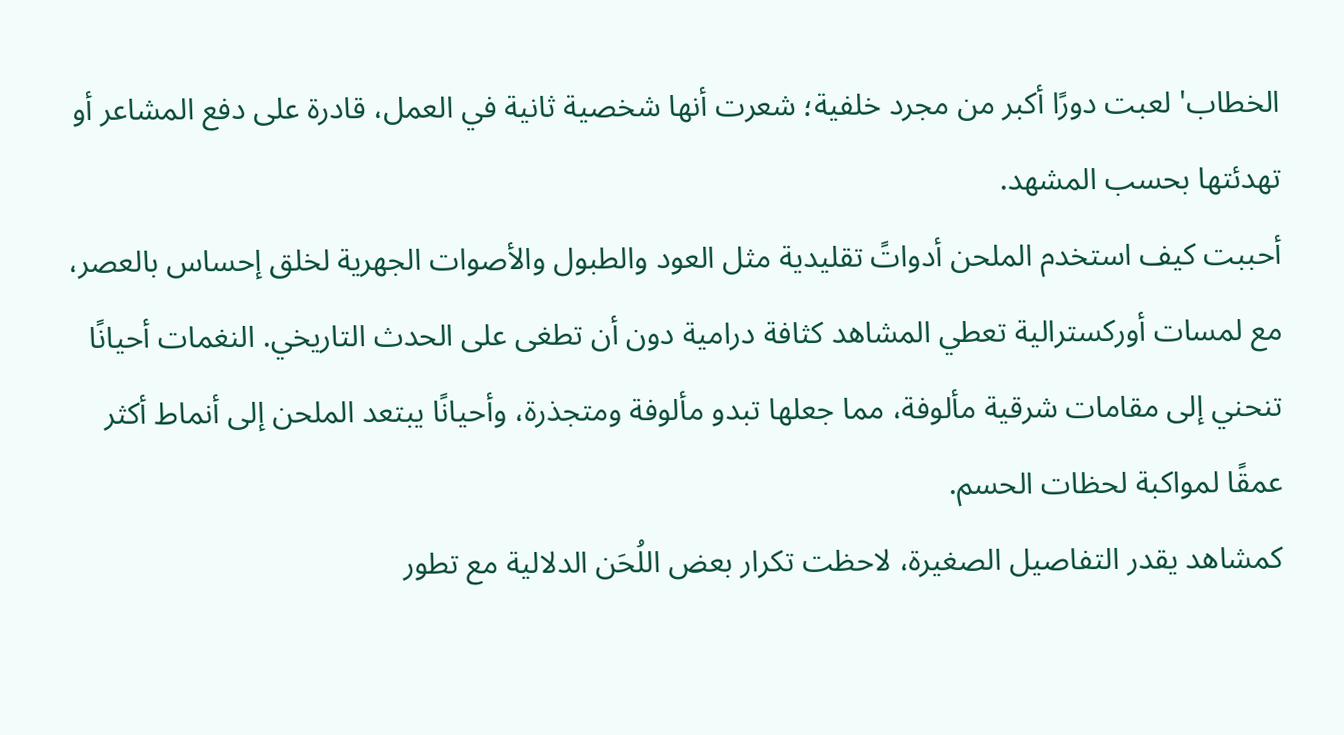الخطاب' لعبت دورًا أكبر من مجرد خلفية؛ شعرت أنها شخصية ثانية في العمل، قادرة على دفع المشاعر أو تهدئتها بحسب المشهد.
أحببت كيف استخدم الملحن أدواتً تقليدية مثل العود والطبول والأصوات الجهرية لخلق إحساس بالعصر، مع لمسات أوركسترالية تعطي المشاهد كثافة درامية دون أن تطغى على الحدث التاريخي. النغمات أحيانًا تنحني إلى مقامات شرقية مألوفة، مما جعلها تبدو مألوفة ومتجذرة، وأحيانًا يبتعد الملحن إلى أنماط أكثر عمقًا لمواكبة لحظات الحسم.
كمشاهد يقدر التفاصيل الصغيرة، لاحظت تكرار بعض اللُحَن الدلالية مع تطور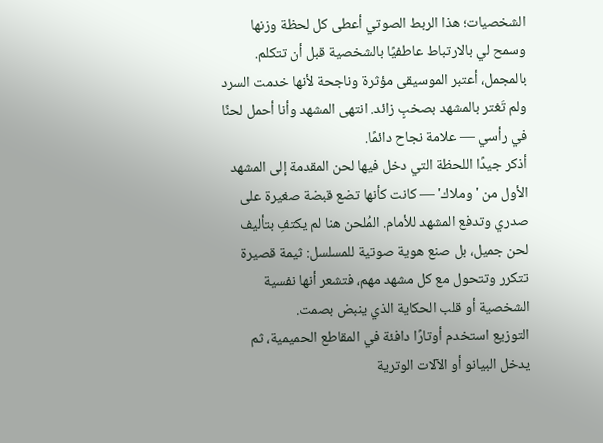الشخصيات؛ هذا الربط الصوتي أعطى كل لحظة وزنها وسمح لي بالارتباط عاطفيًا بالشخصية قبل أن تتكلم. بالمجمل، أعتبر الموسيقى مؤثرة وناجحة لأنها خدمت السرد ولم تَغتر بالمشهد بصخبٍ زائد. انتهى المشهد وأنا أحمل لحنًا في رأسي — علامة نجاح دائمًا.
أذكر جيدًا اللحظة التي دخل فيها لحن المقدمة إلى المشهد الأول من 'وملاك' — كانت كأنها تضع قبضة صغيرة على صدري وتدفع المشهد للأمام. المُلحن هنا لم يكتفِ بتأليف لحن جميل، بل صنع هوية صوتية للمسلسل: ثيمة قصيرة تتكرر وتتحول مع كل مشهد مهم، فتشعر أنها نفسية الشخصية أو قلب الحكاية الذي ينبض بصمت.
التوزيع استخدم أوتارًا دافئة في المقاطع الحميمية، ثم يدخل البيانو أو الآلات الوترية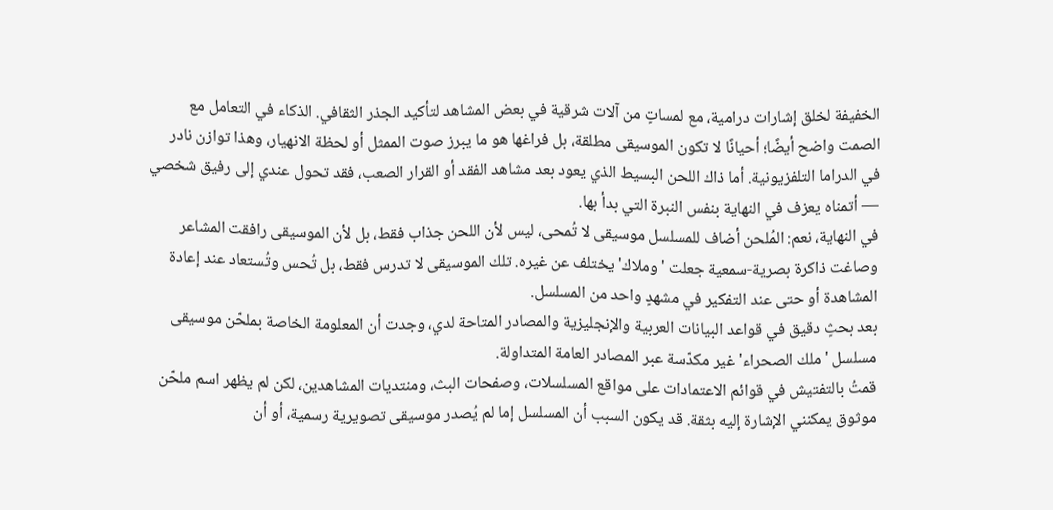الخفيفة لخلق إشارات درامية، مع لمساتٍ من آلات شرقية في بعض المشاهد لتأكيد الجذر الثقافي. الذكاء في التعامل مع الصمت واضح أيضًا؛ أحيانًا لا تكون الموسيقى مطلقة، بل فراغها هو ما يبرز صوت الممثل أو لحظة الانهيار، وهذا توازن نادر في الدراما التلفزيونية. أما ذاك اللحن البسيط الذي يعود بعد مشاهد الفقد أو القرار الصعب، فقد تحول عندي إلى رفيق شخصي — أتمناه يعزف في النهاية بنفس النبرة التي بدأ بها.
في النهاية، نعم: المُلحن أضاف للمسلسل موسيقى لا تُمحى، ليس لأن اللحن جذاب فقط، بل لأن الموسيقى رافقت المشاعر وصاغت ذاكرة بصرية-سمعية جعلت 'وملاك' يختلف عن غيره. تلك الموسيقى لا تدرس فقط، بل تُحس وتُستعاد عند إعادة المشاهدة أو حتى عند التفكير في مشهدٍ واحد من المسلسل.
بعد بحثٍ دقيق في قواعد البيانات العربية والإنجليزية والمصادر المتاحة لدي، وجدت أن المعلومة الخاصة بملحّن موسيقى مسلسل 'ملك الصحراء' غير مكدّسة عبر المصادر العامة المتداولة.
قمتُ بالتفتيش في قوائم الاعتمادات على مواقع المسلسلات، وصفحات البث، ومنتديات المشاهدين، لكن لم يظهر اسم ملحّن موثوق يمكنني الإشارة إليه بثقة. قد يكون السبب أن المسلسل إما لم يُصدر موسيقى تصويرية رسمية، أو أن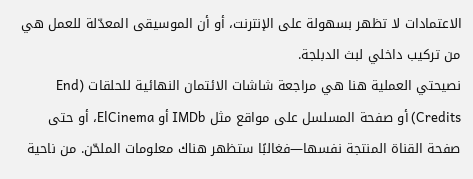الاعتمادات لا تظهر بسهولة على الإنترنت، أو أن الموسيقى المعدّلة للعمل هي من تركيب داخلي لبث الدبلجة.
نصيحتي العملية هنا هي مراجعة شاشات الائتمان النهائية للحلقات (End Credits) أو صفحة المسلسل على مواقع مثل IMDb أو ElCinema، أو حتى صفحة القناة المنتجة نفسها—فغالبًا ستظهر هناك معلومات الملحّن. من ناحية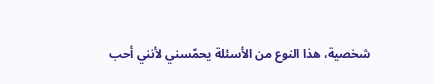شخصية، هذا النوع من الأسئلة يحمّسني لأنني أحب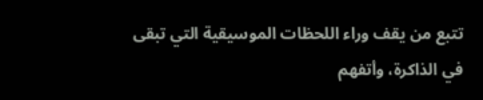تتبع من يقف وراء اللحظات الموسيقية التي تبقى في الذاكرة، وأتفهم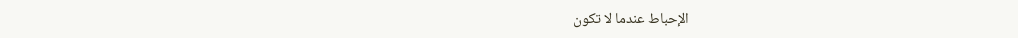الإحباط عندما لا تكون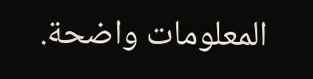المعلومات واضحة.